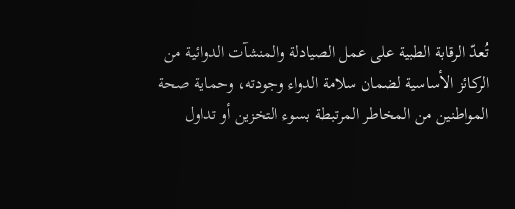تُعدّ الرقابة الطبية على عمل الصيادلة والمنشآت الدوائية من الركائز الأساسية لضمان سلامة الدواء وجودته، وحماية صحة المواطنين من المخاطر المرتبطة بسوء التخزين أو تداول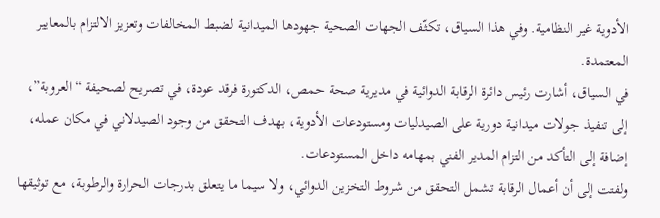الأدوية غير النظامية. وفي هذا السياق، تكثّف الجهات الصحية جهودها الميدانية لضبط المخالفات وتعزيز الالتزام بالمعايير المعتمدة.
في السياق، أشارت رئيس دائرة الرقابة الدوائية في مديرية صحة حمص، الدكتورة فرقد عودة، في تصريح لصحيفة “العروبة”، إلى تنفيذ جولات ميدانية دورية على الصيدليات ومستودعات الأدوية، بهدف التحقق من وجود الصيدلاني في مكان عمله، إضافة إلى التأكد من التزام المدير الفني بمهامه داخل المستودعات.
ولفتت إلى أن أعمال الرقابة تشمل التحقق من شروط التخزين الدوائي، ولا سيما ما يتعلق بدرجات الحرارة والرطوبة، مع توثيقها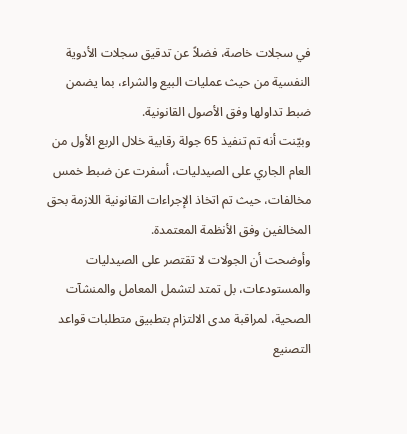في سجلات خاصة، فضلاً عن تدقيق سجلات الأدوية النفسية من حيث عمليات البيع والشراء، بما يضمن ضبط تداولها وفق الأصول القانونية.
وبيّنت أنه تم تنفيذ 65 جولة رقابية خلال الربع الأول من العام الجاري على الصيدليات، أسفرت عن ضبط خمس مخالفات، حيث تم اتخاذ الإجراءات القانونية اللازمة بحق المخالفين وفق الأنظمة المعتمدة.
وأوضحت أن الجولات لا تقتصر على الصيدليات والمستودعات، بل تمتد لتشمل المعامل والمنشآت الصحية، لمراقبة مدى الالتزام بتطبيق متطلبات قواعد التصنيع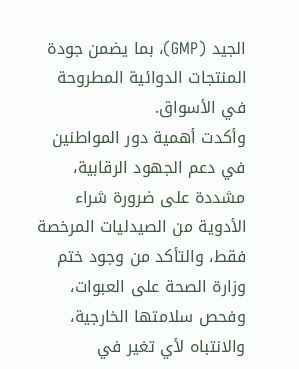الجيد (GMP)، بما يضمن جودة المنتجات الدوائية المطروحة في الأسواق.
وأكدت أهمية دور المواطنين في دعم الجهود الرقابية، مشددة على ضرورة شراء الأدوية من الصيدليات المرخصة فقط، والتأكد من وجود ختم وزارة الصحة على العبوات، وفحص سلامتها الخارجية، والانتباه لأي تغير في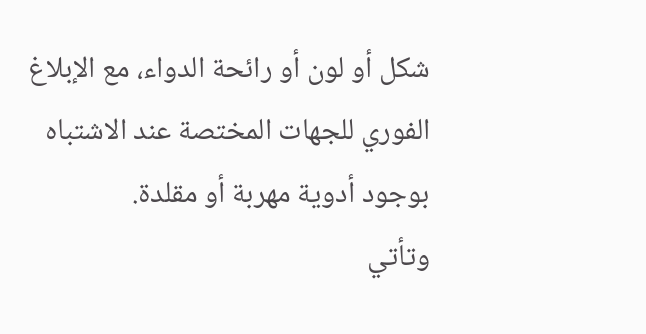شكل أو لون أو رائحة الدواء، مع الإبلاغ الفوري للجهات المختصة عند الاشتباه بوجود أدوية مهربة أو مقلدة.
وتأتي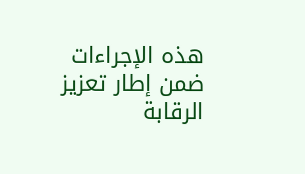هذه الإجراءات ضمن إطار تعزيز الرقابة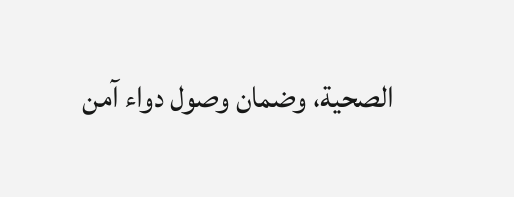الصحية، وضمان وصول دواء آمن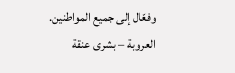وفعّال إلى جميع المواطنين.
العروبة – بشرى عنقة